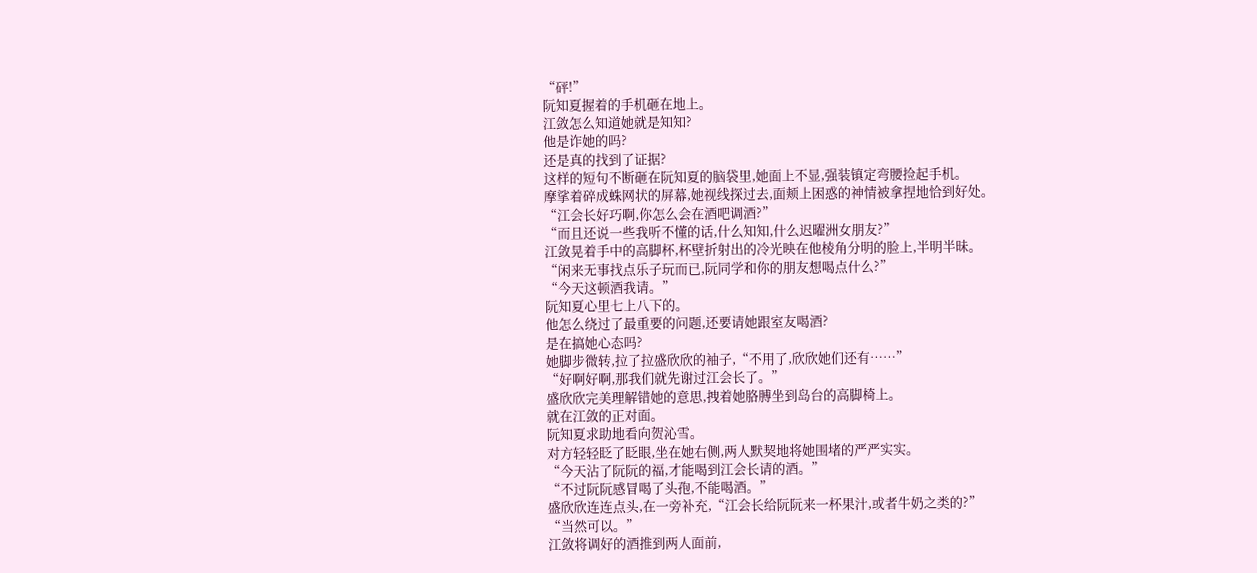“砰!”
阮知夏握着的手机砸在地上。
江敛怎么知道她就是知知?
他是诈她的吗?
还是真的找到了证据?
这样的短句不断砸在阮知夏的脑袋里,她面上不显,强装镇定弯腰捡起手机。
摩挲着碎成蛛网状的屏幕,她视线探过去,面颊上困惑的神情被拿捏地恰到好处。
“江会长好巧啊,你怎么会在酒吧调酒?”
“而且还说一些我听不懂的话,什么知知,什么迟曜洲女朋友?”
江敛晃着手中的高脚杯,杯壁折射出的冷光映在他棱角分明的脸上,半明半昧。
“闲来无事找点乐子玩而已,阮同学和你的朋友想喝点什么?”
“今天这顿酒我请。”
阮知夏心里七上八下的。
他怎么绕过了最重要的问题,还要请她跟室友喝酒?
是在搞她心态吗?
她脚步微转,拉了拉盛欣欣的袖子,“不用了,欣欣她们还有……”
“好啊好啊,那我们就先谢过江会长了。”
盛欣欣完美理解错她的意思,拽着她胳膊坐到岛台的高脚椅上。
就在江敛的正对面。
阮知夏求助地看向贺沁雪。
对方轻轻眨了眨眼,坐在她右侧,两人默契地将她围堵的严严实实。
“今天沾了阮阮的福,才能喝到江会长请的酒。”
“不过阮阮感冒喝了头孢,不能喝酒。”
盛欣欣连连点头,在一旁补充,“江会长给阮阮来一杯果汁,或者牛奶之类的?”
“当然可以。”
江敛将调好的酒推到两人面前,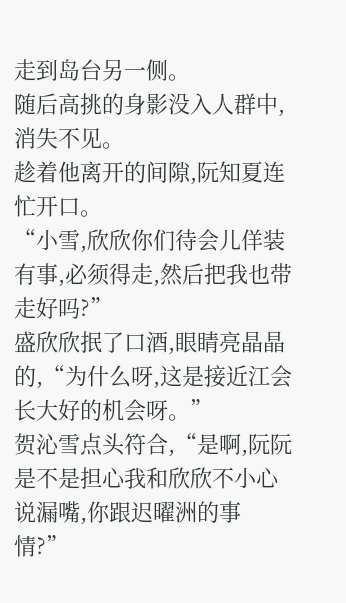走到岛台另一侧。
随后高挑的身影没入人群中,消失不见。
趁着他离开的间隙,阮知夏连忙开口。
“小雪,欣欣你们待会儿佯装有事,必须得走,然后把我也带走好吗?”
盛欣欣抿了口酒,眼睛亮晶晶的,“为什么呀,这是接近江会长大好的机会呀。”
贺沁雪点头符合,“是啊,阮阮是不是担心我和欣欣不小心说漏嘴,你跟迟曜洲的事情?”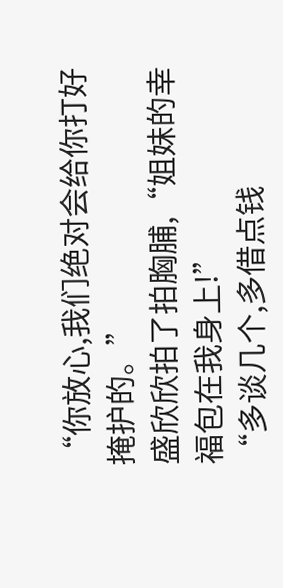“你放心,我们绝对会给你打好掩护的。”
盛欣欣拍了拍胸脯,“姐妹的幸福包在我身上!”
“多谈几个,多借点钱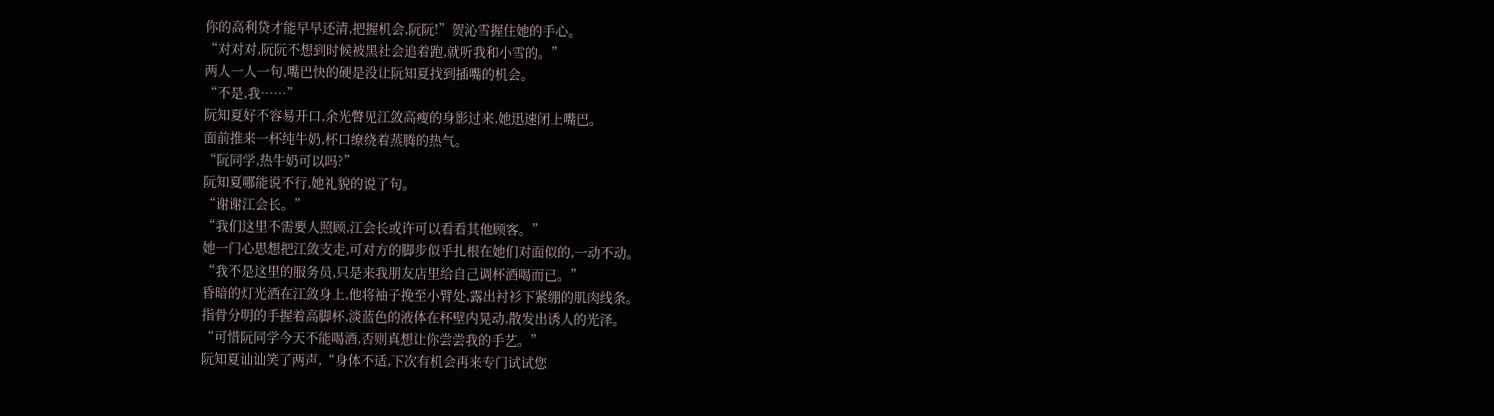你的高利贷才能早早还清,把握机会,阮阮!”贺沁雪握住她的手心。
“对对对,阮阮不想到时候被黑社会追着跑,就听我和小雪的。”
两人一人一句,嘴巴快的硬是没让阮知夏找到插嘴的机会。
“不是,我……”
阮知夏好不容易开口,余光瞥见江敛高瘦的身影过来,她迅速闭上嘴巴。
面前推来一杯纯牛奶,杯口缭绕着蒸腾的热气。
“阮同学,热牛奶可以吗?”
阮知夏哪能说不行,她礼貌的说了句。
“谢谢江会长。”
“我们这里不需要人照顾,江会长或许可以看看其他顾客。”
她一门心思想把江敛支走,可对方的脚步似乎扎根在她们对面似的,一动不动。
“我不是这里的服务员,只是来我朋友店里给自己调杯酒喝而已。”
昏暗的灯光洒在江敛身上,他将袖子挽至小臂处,露出衬衫下紧绷的肌肉线条。
指骨分明的手握着高脚杯,淡蓝色的液体在杯壁内晃动,散发出诱人的光泽。
“可惜阮同学今天不能喝酒,否则真想让你尝尝我的手艺。”
阮知夏讪讪笑了两声,“身体不适,下次有机会再来专门试试您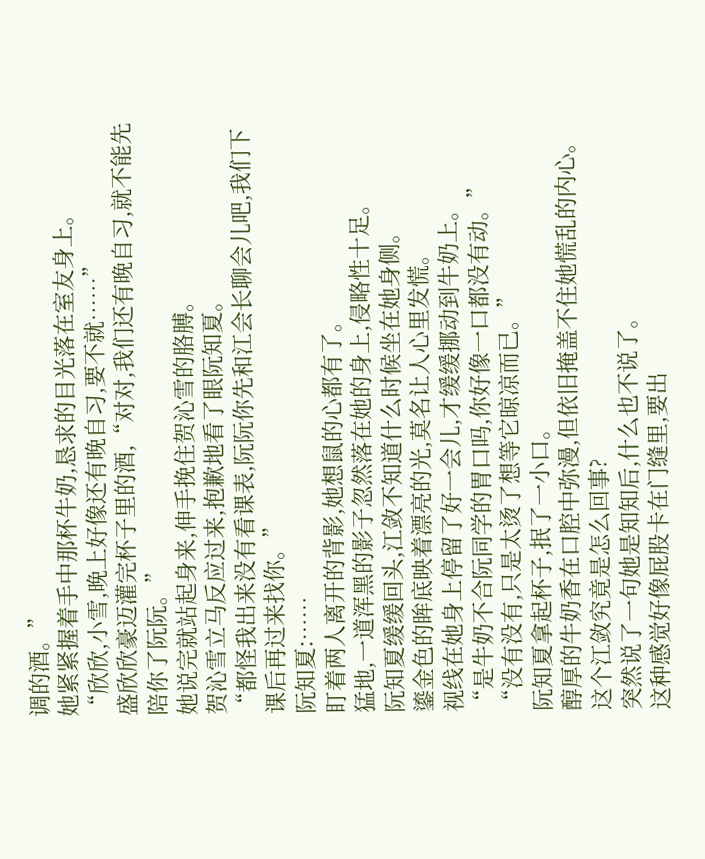调的酒。”
她紧紧握着手中那杯牛奶,恳求的目光落在室友身上。
“欣欣,小雪,晚上好像还有晚自习,要不就……”
盛欣欣豪迈灌完杯子里的酒,“对对,我们还有晚自习,就不能先陪你了阮阮。”
她说完就站起身来,伸手挽住贺沁雪的胳膊。
贺沁雪立马反应过来,抱歉地看了眼阮知夏。
“都怪我出来没有看课表,阮阮你先和江会长聊会儿吧,我们下课后再过来找你。”
阮知夏:……
盯着两人离开的背影,她想鼠的心都有了。
猛地,一道浑黑的影子忽然落在她的身上,侵略性十足。
阮知夏缓缓回头,江敛不知道什么时候坐在她身侧。
鎏金色的眸底映着漂亮的光,莫名让人心里发慌。
视线在她身上停留了好一会儿,才缓缓挪动到牛奶上。
“是牛奶不合阮同学的胃口吗,你好像一口都没有动。”
“没有没有,只是太烫了想等它晾凉而已。”
阮知夏拿起杯子,抿了一小口。
醇厚的牛奶香在口腔中弥漫,但依旧掩盖不住她慌乱的内心。
这个江敛究竟是怎么回事?
突然说了一句她是知知后,什么也不说了。
这种感觉好像屁股卡在门缝里,要出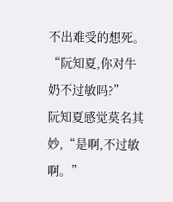不出难受的想死。
“阮知夏,你对牛奶不过敏吗?”
阮知夏感觉莫名其妙,“是啊,不过敏啊。”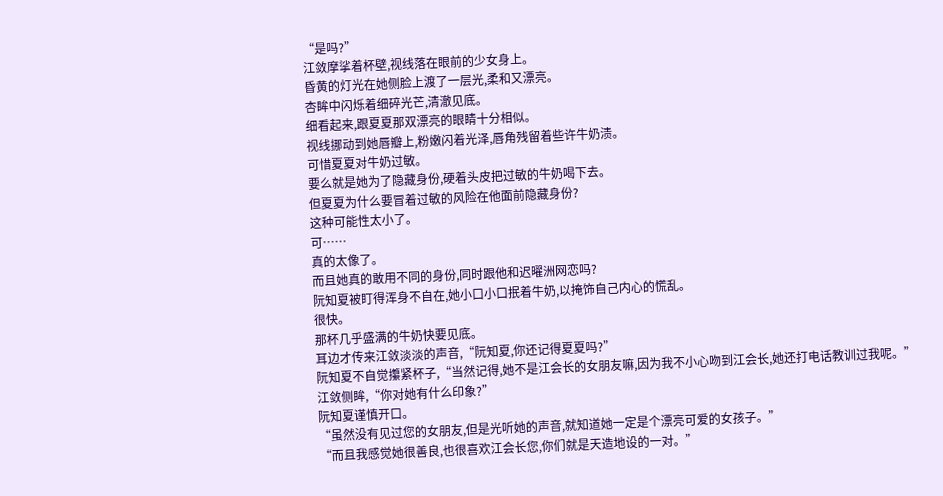“是吗?”
江敛摩挲着杯壁,视线落在眼前的少女身上。
昏黄的灯光在她侧脸上渡了一层光,柔和又漂亮。
杏眸中闪烁着细碎光芒,清澈见底。
细看起来,跟夏夏那双漂亮的眼睛十分相似。
视线挪动到她唇瓣上,粉嫩闪着光泽,唇角残留着些许牛奶渍。
可惜夏夏对牛奶过敏。
要么就是她为了隐藏身份,硬着头皮把过敏的牛奶喝下去。
但夏夏为什么要冒着过敏的风险在他面前隐藏身份?
这种可能性太小了。
可……
真的太像了。
而且她真的敢用不同的身份,同时跟他和迟曜洲网恋吗?
阮知夏被盯得浑身不自在,她小口小口抿着牛奶,以掩饰自己内心的慌乱。
很快。
那杯几乎盛满的牛奶快要见底。
耳边才传来江敛淡淡的声音,“阮知夏,你还记得夏夏吗?”
阮知夏不自觉攥紧杯子,“当然记得,她不是江会长的女朋友嘛,因为我不小心吻到江会长,她还打电话教训过我呢。”
江敛侧眸,“你对她有什么印象?”
阮知夏谨慎开口。
“虽然没有见过您的女朋友,但是光听她的声音,就知道她一定是个漂亮可爱的女孩子。”
“而且我感觉她很善良,也很喜欢江会长您,你们就是天造地设的一对。”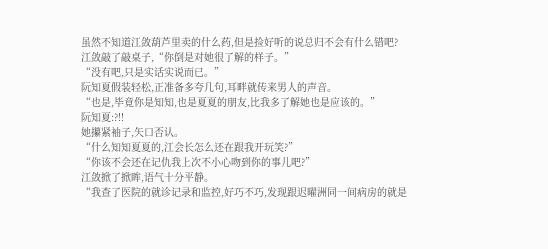虽然不知道江敛葫芦里卖的什么药,但是捡好听的说总归不会有什么错吧?
江敛敲了敲桌子,“你倒是对她很了解的样子。”
“没有吧,只是实话实说而已。”
阮知夏假装轻松,正准备多夸几句,耳畔就传来男人的声音。
“也是,毕竟你是知知,也是夏夏的朋友,比我多了解她也是应该的。”
阮知夏:?!!
她攥紧袖子,矢口否认。
“什么知知夏夏的,江会长怎么还在跟我开玩笑?”
“你该不会还在记仇我上次不小心吻到你的事儿吧?”
江敛掀了掀眸,语气十分平静。
“我查了医院的就诊记录和监控,好巧不巧,发现跟迟曜洲同一间病房的就是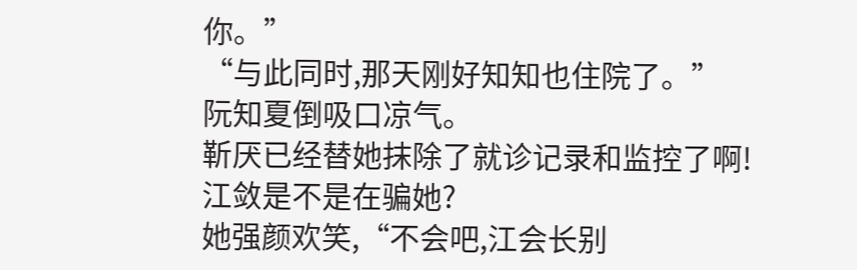你。”
“与此同时,那天刚好知知也住院了。”
阮知夏倒吸口凉气。
靳厌已经替她抹除了就诊记录和监控了啊!
江敛是不是在骗她?
她强颜欢笑,“不会吧,江会长别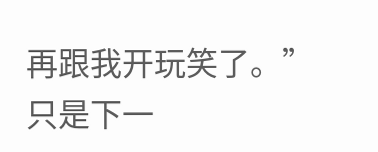再跟我开玩笑了。”
只是下一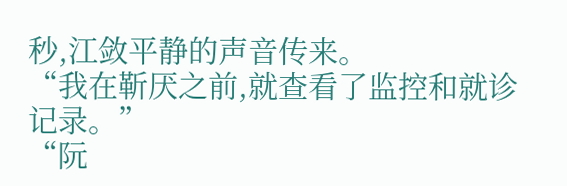秒,江敛平静的声音传来。
“我在靳厌之前,就查看了监控和就诊记录。”
“阮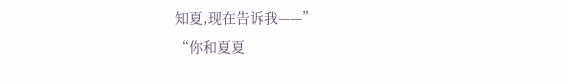知夏,现在告诉我——”
“你和夏夏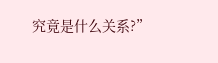究竟是什么关系?”